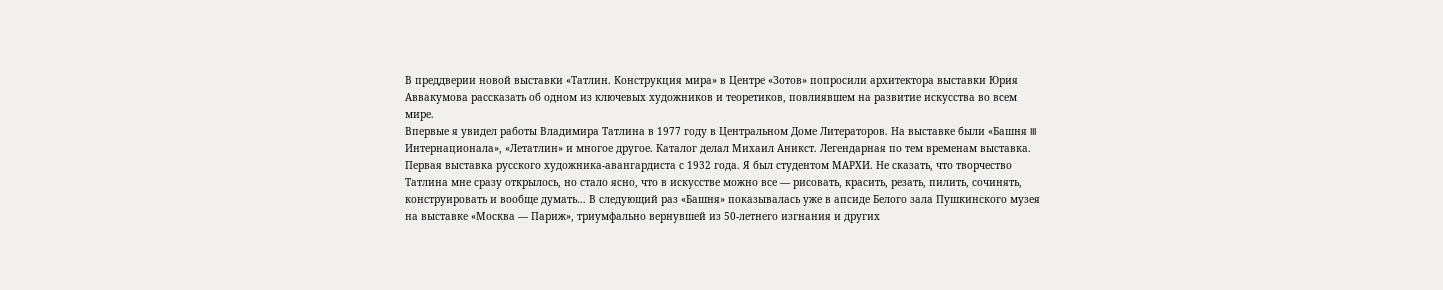В преддверии новой выставки «Татлин. Конструкция мира» в Центре «Зотов» попросили архитектора выставки Юрия Аввакумова рассказать об одном из ключевых художников и теоретиков, повлиявшем на развитие искусства во всем мире.
Впервые я увидел работы Владимира Татлина в 1977 году в Центральном Доме Литераторов. На выставке были «Башня III Интернационала», «Летатлин» и многое другое. Каталог делал Михаил Аникст. Легендарная по тем временам выставка. Первая выставка русского художника-авангардиста с 1932 года. Я был студентом МАРХИ. Не сказать, что творчество Татлина мне сразу открылось, но стало ясно, что в искусстве можно все — рисовать, красить, резать, пилить, сочинять, конструировать и вообще думать… В следующий раз «Башня» показывалась уже в апсиде Белого зала Пушкинского музея на выставке «Москва — Париж», триумфально вернувшей из 50-летнего изгнания и других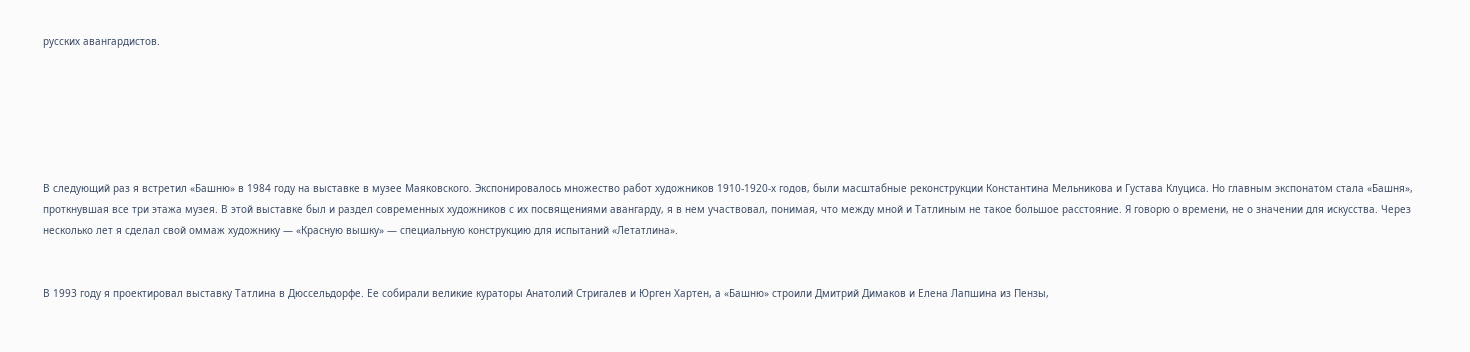русских авангардистов.






В следующий раз я встретил «Башню» в 1984 году на выставке в музее Маяковского. Экспонировалось множество работ художников 1910-1920-х годов, были масштабные реконструкции Константина Мельникова и Густава Клуциса. Но главным экспонатом стала «Башня», проткнувшая все три этажа музея. В этой выставке был и раздел современных художников с их посвящениями авангарду, я в нем участвовал, понимая, что между мной и Татлиным не такое большое расстояние. Я говорю о времени, не о значении для искусства. Через несколько лет я сделал свой оммаж художнику — «Красную вышку» — специальную конструкцию для испытаний «Летатлина».


В 1993 году я проектировал выставку Татлина в Дюссельдорфе. Ее собирали великие кураторы Анатолий Стригалев и Юрген Хартен, а «Башню» строили Дмитрий Димаков и Елена Лапшина из Пензы,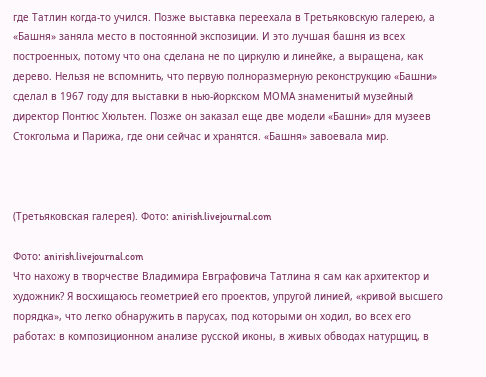где Татлин когда-то учился. Позже выставка переехала в Третьяковскую галерею, а «Башня» заняла место в постоянной экспозиции. И это лучшая башня из всех построенных, потому что она сделана не по циркулю и линейке, а выращена, как дерево. Нельзя не вспомнить, что первую полноразмерную реконструкцию «Башни» сделал в 1967 году для выставки в нью-йоркском МОМА знаменитый музейный директор Понтюс Хюльтен. Позже он заказал еще две модели «Башни» для музеев Стокгольма и Парижа, где они сейчас и хранятся. «Башня» завоевала мир.



(Третьяковская галерея). Фото: anirish.livejournal.com

Фото: anirish.livejournal.com
Что нахожу в творчестве Владимира Евграфовича Татлина я сам как архитектор и художник? Я восхищаюсь геометрией его проектов, упругой линией, «кривой высшего порядка», что легко обнаружить в парусах, под которыми он ходил, во всех его работах: в композиционном анализе русской иконы, в живых обводах натурщиц, в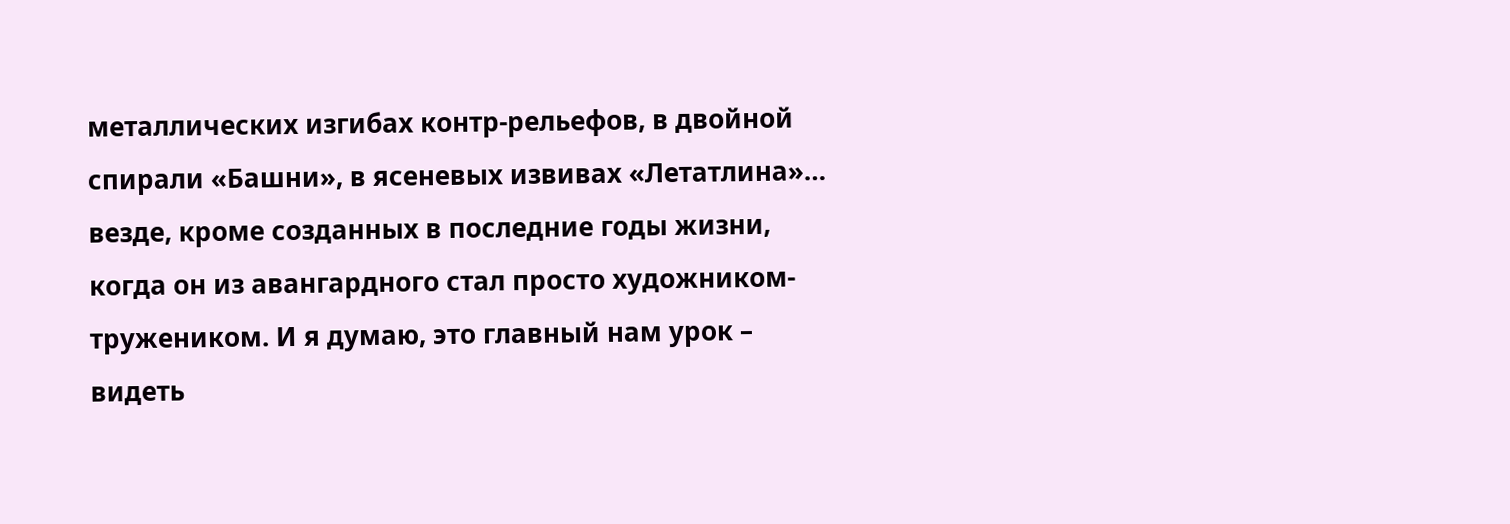металлических изгибах контр-рельефов, в двойной спирали «Башни», в ясеневых извивах «Летатлина»… везде, кроме созданных в последние годы жизни, когда он из авангардного стал просто художником-тружеником. И я думаю, это главный нам урок – видеть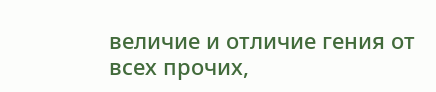величие и отличие гения от всех прочих,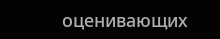оценивающих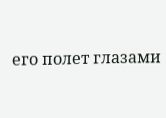его полет глазами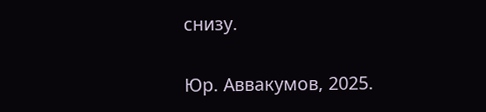снизу.

Юр. Аввакумов, 2025.